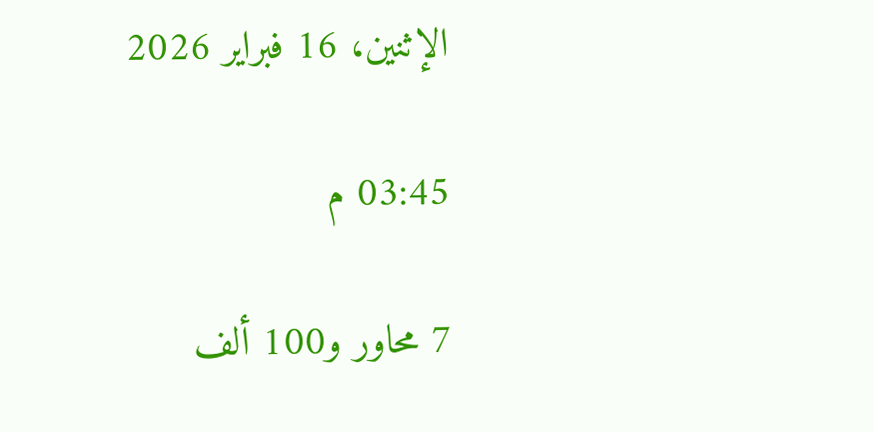الإثنين، 16 فبراير 2026

03:45 م

7 محاور و100 ألف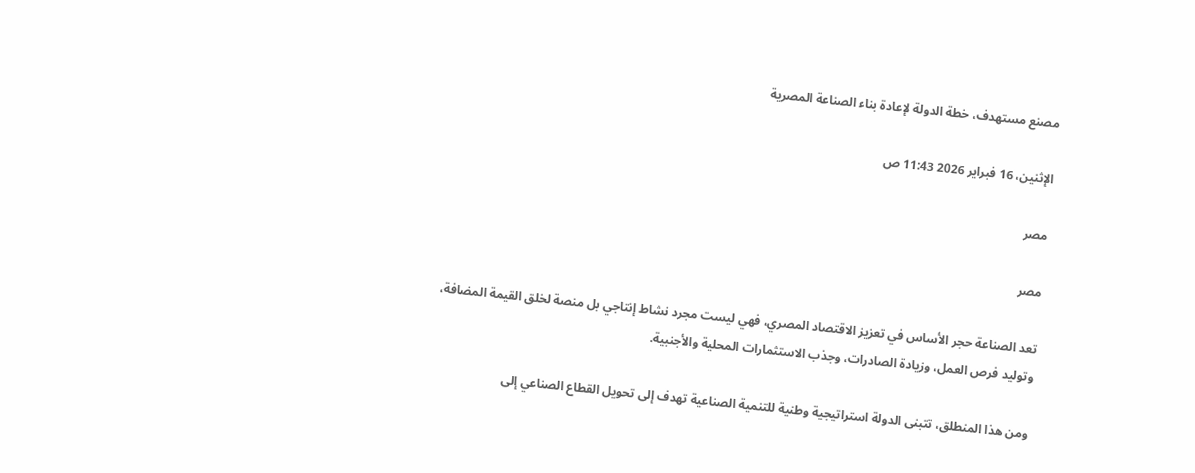مصنع مستهدف، خطة الدولة لإعادة بناء الصناعة المصرية

الإثنين، 16 فبراير 2026 11:43 ص

مصر

مصر

تعد الصناعة حجر الأساس في تعزيز الاقتصاد المصري، فهي ليست مجرد نشاط إنتاجي بل منصة لخلق القيمة المضافة، وتوليد فرص العمل، وزيادة الصادرات، وجذب الاستثمارات المحلية والأجنبية.

ومن هذا المنطلق، تتبنى الدولة استراتيجية وطنية للتنمية الصناعية تهدف إلى تحويل القطاع الصناعي إلى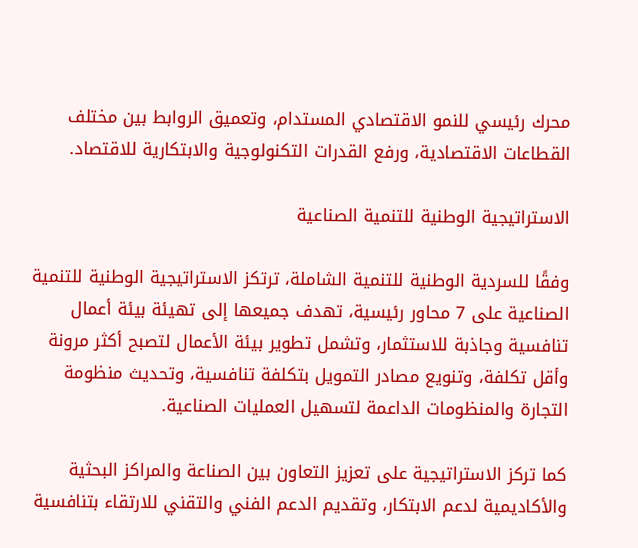محرك رئيسي للنمو الاقتصادي المستدام، وتعميق الروابط بين مختلف القطاعات الاقتصادية، ورفع القدرات التكنولوجية والابتكارية للاقتصاد.

الاستراتيجية الوطنية للتنمية الصناعية

وفقًا للسردية الوطنية للتنمية الشاملة، ترتكز الاستراتيجية الوطنية للتنمية الصناعية على 7 محاور رئيسية، تهدف جميعها إلى تهيئة بيئة أعمال تنافسية وجاذبة للاستثمار، وتشمل تطوير بيئة الأعمال لتصبح أكثر مرونة وأقل تكلفة، وتنويع مصادر التمويل بتكلفة تنافسية، وتحديث منظومة التجارة والمنظومات الداعمة لتسهيل العمليات الصناعية.

كما تركز الاستراتيجية على تعزيز التعاون بين الصناعة والمراكز البحثية والأكاديمية لدعم الابتكار، وتقديم الدعم الفني والتقني للارتقاء بتنافسية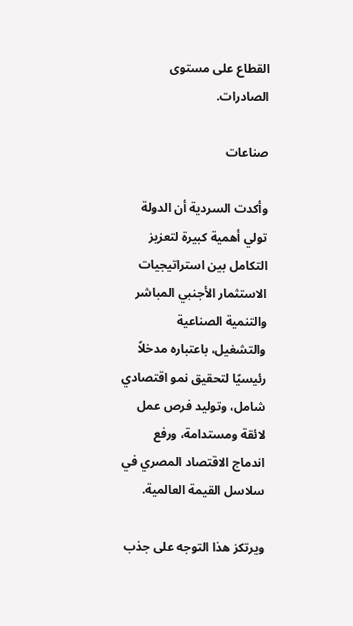القطاع على مستوى الصادرات.

صناعات

وأكدت السردية أن الدولة تولي أهمية كبيرة لتعزيز التكامل بين استراتيجيات الاستثمار الأجنبي المباشر والتنمية الصناعية والتشغيل، باعتباره مدخلاً رئيسيًا لتحقيق نمو اقتصادي شامل، وتوليد فرص عمل لائقة ومستدامة، ورفع اندماج الاقتصاد المصري في سلاسل القيمة العالمية.

ويرتكز هذا التوجه على جذب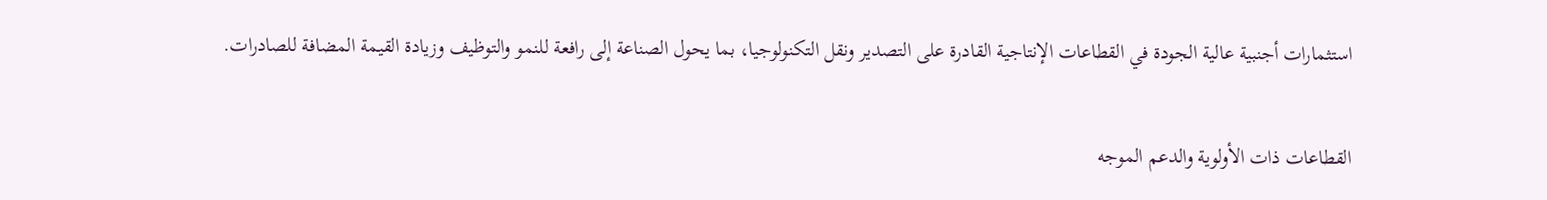استثمارات أجنبية عالية الجودة في القطاعات الإنتاجية القادرة على التصدير ونقل التكنولوجيا، بما يحول الصناعة إلى رافعة للنمو والتوظيف وزيادة القيمة المضافة للصادرات.

القطاعات ذات الأولوية والدعم الموجه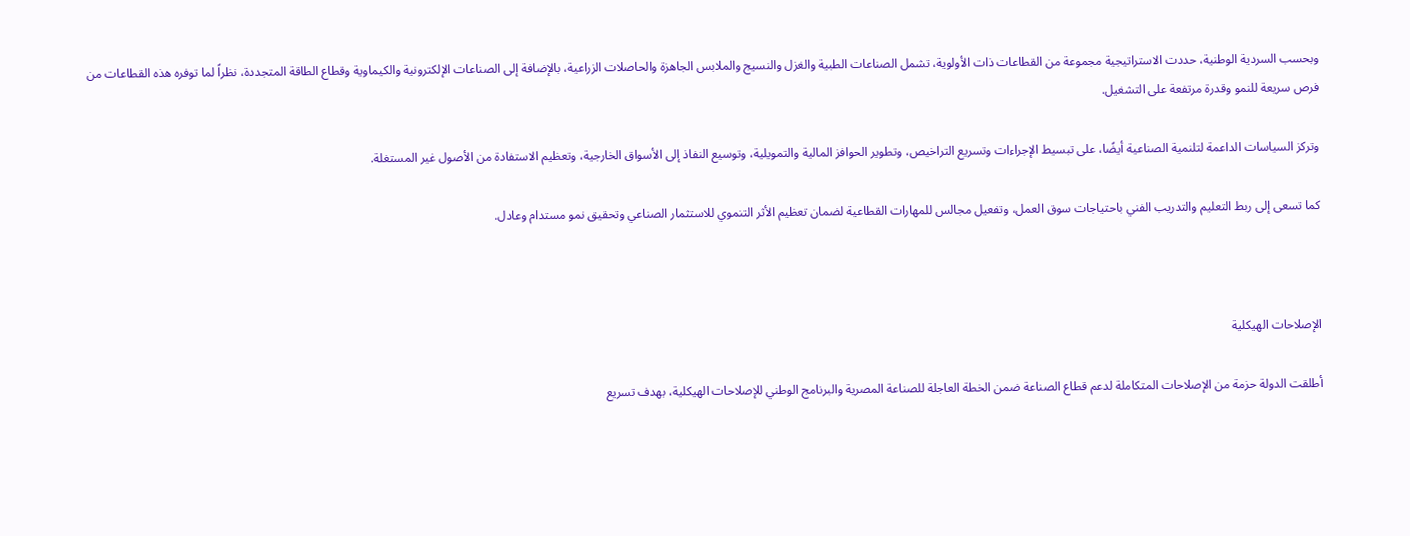وبحسب السردية الوطنية، حددت الاستراتيجية مجموعة من القطاعات ذات الأولوية، تشمل الصناعات الطبية والغزل والنسيج والملابس الجاهزة والحاصلات الزراعية، بالإضافة إلى الصناعات الإلكترونية والكيماوية وقطاع الطاقة المتجددة، نظراً لما توفره هذه القطاعات من فرص سريعة للنمو وقدرة مرتفعة على التشغيل.

وتركز السياسات الداعمة لتلنمية الصناعية أيضًا، على تبسيط الإجراءات وتسريع التراخيص، وتطوير الحوافز المالية والتمويلية، وتوسيع النفاذ إلى الأسواق الخارجية، وتعظيم الاستفادة من الأصول غير المستغلة.

كما تسعى إلى ربط التعليم والتدريب الفني باحتياجات سوق العمل، وتفعيل مجالس للمهارات القطاعية لضمان تعظيم الأثر التنموي للاستثمار الصناعي وتحقيق نمو مستدام وعادل.



الإصلاحات الهيكلية

أطلقت الدولة حزمة من الإصلاحات المتكاملة لدعم قطاع الصناعة ضمن الخطة العاجلة للصناعة المصرية والبرنامج الوطني للإصلاحات الهيكلية، بهدف تسريع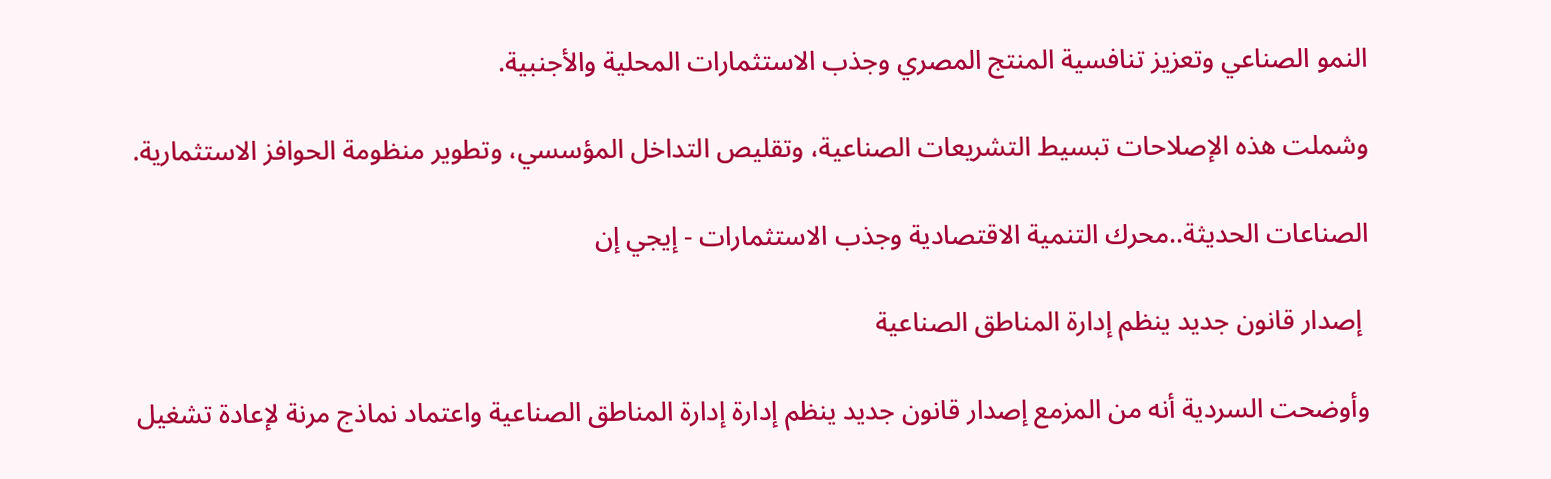النمو الصناعي وتعزيز تنافسية المنتج المصري وجذب الاستثمارات المحلية والأجنبية.

وشملت هذه الإصلاحات تبسيط التشريعات الصناعية، وتقليص التداخل المؤسسي، وتطوير منظومة الحوافز الاستثمارية.

الصناعات الحديثة..محرك التنمية الاقتصادية وجذب الاستثمارات - إيجي إن

 إصدار قانون جديد ينظم إدارة المناطق الصناعية

وأوضحت السردية أنه من المزمع إصدار قانون جديد ينظم إدارة إدارة المناطق الصناعية واعتماد نماذج مرنة لإعادة تشغيل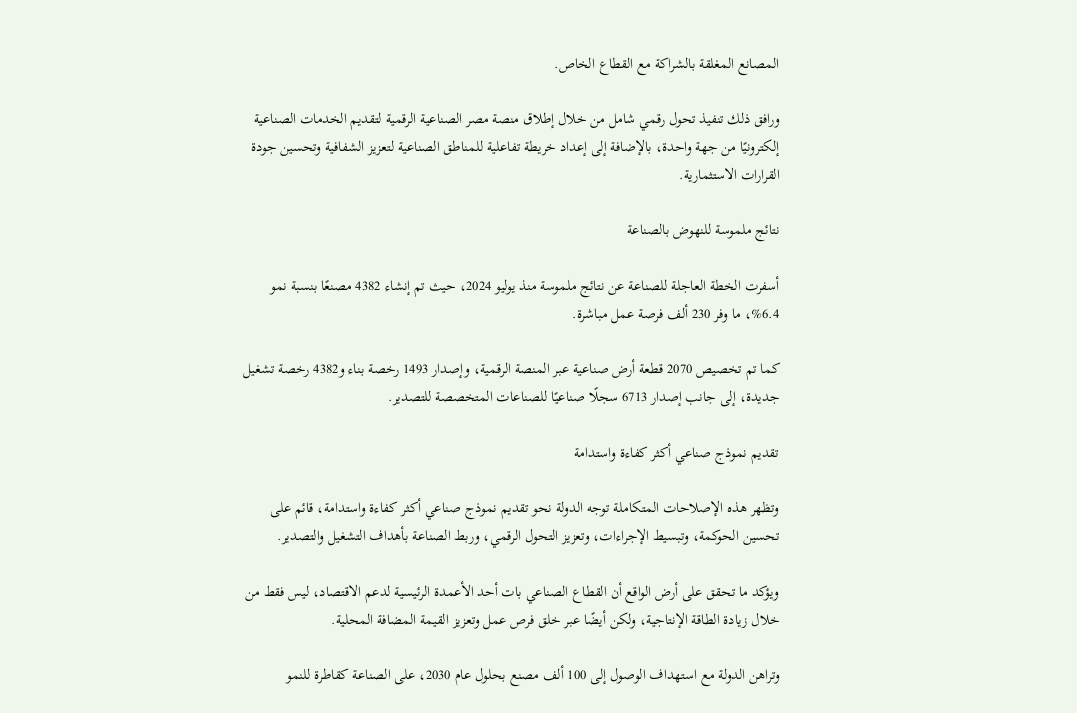المصانع المغلقة بالشراكة مع القطاع الخاص.

ورافق ذلك تنفيذ تحول رقمي شامل من خلال إطلاق منصة مصر الصناعية الرقمية لتقديم الخدمات الصناعية إلكترونيًا من جهة واحدة، بالإضافة إلى إعداد خريطة تفاعلية للمناطق الصناعية لتعزيز الشفافية وتحسين جودة القرارات الاستثمارية.

نتائج ملموسة للنهوض بالصناعة

أسفرت الخطة العاجلة للصناعة عن نتائج ملموسة منذ يوليو 2024، حيث تم إنشاء 4382 مصنعًا بنسبة نمو 6.4%، ما وفر 230 ألف فرصة عمل مباشرة.

كما تم تخصيص 2070 قطعة أرض صناعية عبر المنصة الرقمية، وإصدار 1493 رخصة بناء و4382 رخصة تشغيل جديدة، إلى جانب إصدار 6713 سجلًا صناعيًا للصناعات المتخصصة للتصدير.

تقديم نموذج صناعي أكثر كفاءة واستدامة

وتظهر هذه الإصلاحات المتكاملة توجه الدولة نحو تقديم نموذج صناعي أكثر كفاءة واستدامة، قائم على تحسين الحوكمة، وتبسيط الإجراءات، وتعزيز التحول الرقمي، وربط الصناعة بأهداف التشغيل والتصدير.

ويؤكد ما تحقق على أرض الواقع أن القطاع الصناعي بات أحد الأعمدة الرئيسية لدعم الاقتصاد، ليس فقط من خلال زيادة الطاقة الإنتاجية، ولكن أيضًا عبر خلق فرص عمل وتعزيز القيمة المضافة المحلية.

وتراهن الدولة مع استهداف الوصول إلى 100 ألف مصنع بحلول عام 2030، على الصناعة كقاطرة للنمو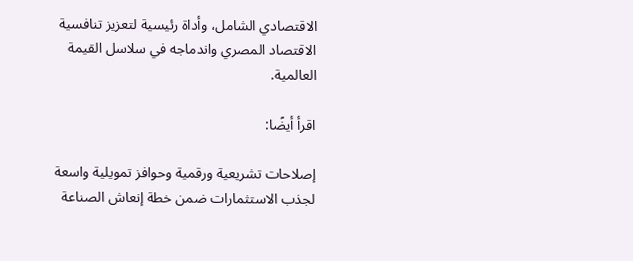الاقتصادي الشامل، وأداة رئيسية لتعزيز تنافسية الاقتصاد المصري واندماجه في سلاسل القيمة العالمية.

اقرأ أيضًا:

إصلاحات تشريعية ورقمية وحوافز تمويلية واسعة لجذب الاستثمارات ضمن خطة إنعاش الصناعة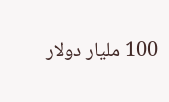100 مليار دولار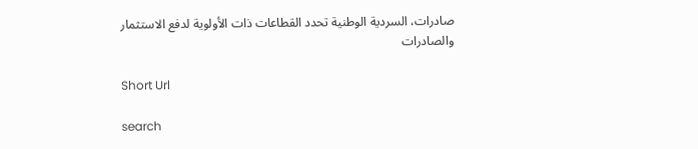صادرات، السردية الوطنية تحدد القطاعات ذات الأولوية لدفع الاستثمار والصادرات

Short Url

search